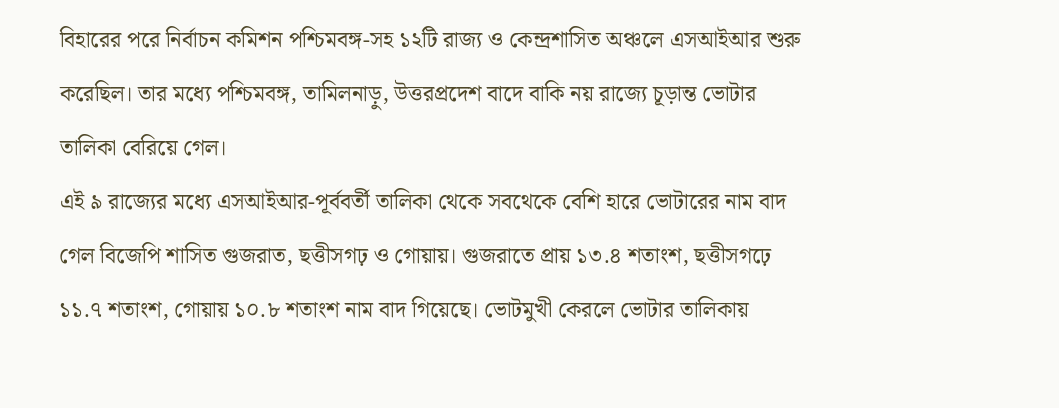বিহারের পরে নির্বাচন কমিশন পশ্চিমবঙ্গ-সহ ১২টি রাজ্য ও কেন্দ্রশাসিত অঞ্চলে এসআইআর শুরু করেছিল। তার মধ্যে পশ্চিমবঙ্গ, তামিলনাড়ু, উত্তরপ্রদেশ বাদে বাকি নয় রাজ্যে চূড়ান্ত ভোটার তালিকা বেরিয়ে গেল।
এই ৯ রাজ্যের মধ্যে এসআইআর-পূর্ববর্তী তালিকা থেকে সবথেকে বেশি হারে ভোটারের নাম বাদ গেল বিজেপি শাসিত গুজরাত, ছত্তীসগঢ় ও গোয়ায়। গুজরাতে প্রায় ১৩.৪ শতাংশ, ছত্তীসগঢ়ে ১১.৭ শতাংশ, গোয়ায় ১০.৮ শতাংশ নাম বাদ গিয়েছে। ভোটমুখী কেরলে ভোটার তালিকায়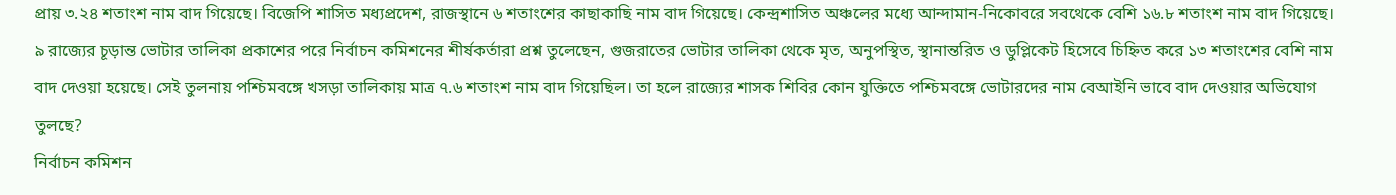প্রায় ৩.২৪ শতাংশ নাম বাদ গিয়েছে। বিজেপি শাসিত মধ্যপ্রদেশ, রাজস্থানে ৬ শতাংশের কাছাকাছি নাম বাদ গিয়েছে। কেন্দ্রশাসিত অঞ্চলের মধ্যে আন্দামান-নিকোবরে সবথেকে বেশি ১৬.৮ শতাংশ নাম বাদ গিয়েছে।
৯ রাজ্যের চূড়ান্ত ভোটার তালিকা প্রকাশের পরে নির্বাচন কমিশনের শীর্ষকর্তারা প্রশ্ন তুলেছেন, গুজরাতের ভোটার তালিকা থেকে মৃত, অনুপস্থিত, স্থানান্তরিত ও ডুপ্লিকেট হিসেবে চিহ্নিত করে ১৩ শতাংশের বেশি নাম বাদ দেওয়া হয়েছে। সেই তুলনায় পশ্চিমবঙ্গে খসড়া তালিকায় মাত্র ৭.৬ শতাংশ নাম বাদ গিয়েছিল। তা হলে রাজ্যের শাসক শিবির কোন যুক্তিতে পশ্চিমবঙ্গে ভোটারদের নাম বেআইনি ভাবে বাদ দেওয়ার অভিযোগ তুলছে?
নির্বাচন কমিশন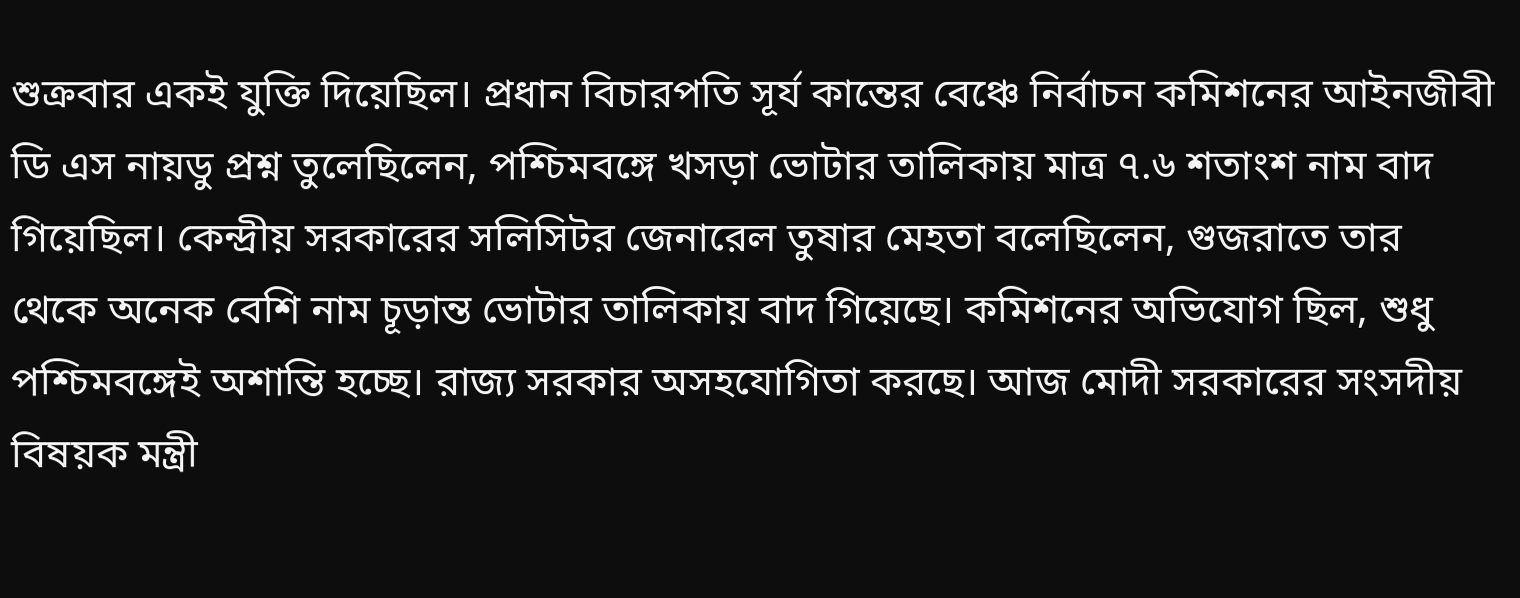শুক্রবার একই যুক্তি দিয়েছিল। প্রধান বিচারপতি সূর্য কান্তের বেঞ্চে নির্বাচন কমিশনের আইনজীবী ডি এস নায়ডু প্রশ্ন তুলেছিলেন, পশ্চিমবঙ্গে খসড়া ভোটার তালিকায় মাত্র ৭.৬ শতাংশ নাম বাদ গিয়েছিল। কেন্দ্রীয় সরকারের সলিসিটর জেনারেল তুষার মেহতা বলেছিলেন, গুজরাতে তার থেকে অনেক বেশি নাম চূড়ান্ত ভোটার তালিকায় বাদ গিয়েছে। কমিশনের অভিযোগ ছিল, শুধু পশ্চিমবঙ্গেই অশান্তি হচ্ছে। রাজ্য সরকার অসহযোগিতা করছে। আজ মোদী সরকারের সংসদীয় বিষয়ক মন্ত্রী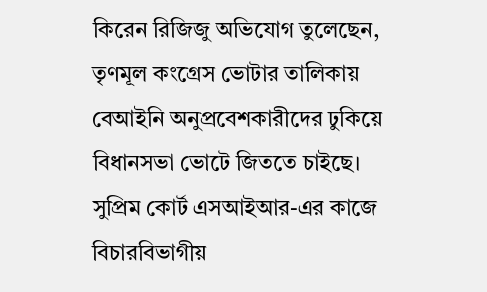কিরেন রিজিজু অভিযোগ তুলেছেন, তৃণমূল কংগ্রেস ভোটার তালিকায় বেআইনি অনুপ্রবেশকারীদের ঢুকিয়ে বিধানসভা ভোটে জিততে চাইছে। সুপ্রিম কোর্ট এসআইআর-এর কাজে বিচারবিভাগীয়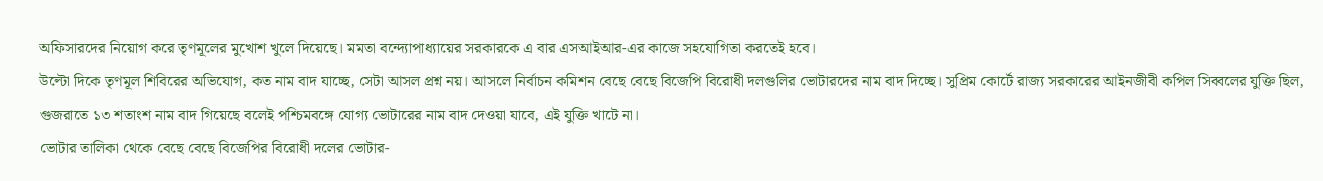অফিসারদের নিয়োগ করে তৃণমূলের মুখোশ খুলে দিয়েছে। মমতা বন্দ্যোপাধ্যায়ের সরকারকে এ বার এসআইআর-এর কাজে সহযোগিতা করতেই হবে।
উল্টো দিকে তৃণমূল শিবিরের অভিযোগ, কত নাম বাদ যাচ্ছে, সেটা আসল প্রশ্ন নয়। আসলে নির্বাচন কমিশন বেছে বেছে বিজেপি বিরোধী দলগুলির ভোটারদের নাম বাদ দিচ্ছে। সুপ্রিম কোর্টে রাজ্য সরকারের আইনজীবী কপিল সিব্বলের যুক্তি ছিল, গুজরাতে ১৩ শতাংশ নাম বাদ গিয়েছে বলেই পশ্চিমবঙ্গে যোগ্য ভোটারের নাম বাদ দেওয়া যাবে, এই যুক্তি খাটে না।
ভোটার তালিকা থেকে বেছে বেছে বিজেপির বিরোধী দলের ভোটার-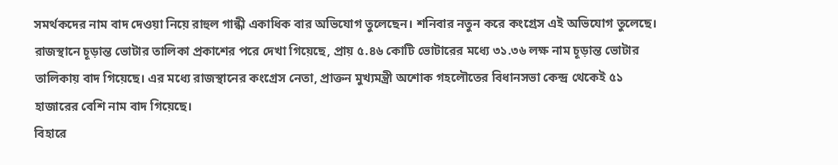সমর্থকদের নাম বাদ দেওয়া নিয়ে রাহুল গান্ধী একাধিক বার অভিযোগ তুলেছেন। শনিবার নতুন করে কংগ্রেস এই অভিযোগ তুলেছে। রাজস্থানে চূড়ান্ত ভোটার তালিকা প্রকাশের পরে দেখা গিয়েছে, প্রায় ৫.৪৬ কোটি ভোটারের মধ্যে ৩১.৩৬ লক্ষ নাম চূড়ান্ত ভোটার তালিকায় বাদ গিয়েছে। এর মধ্যে রাজস্থানের কংগ্রেস নেতা, প্রাক্তন মুখ্যমন্ত্রী অশোক গহলৌতের বিধানসভা কেন্দ্র থেকেই ৫১ হাজারের বেশি নাম বাদ গিয়েছে।
বিহারে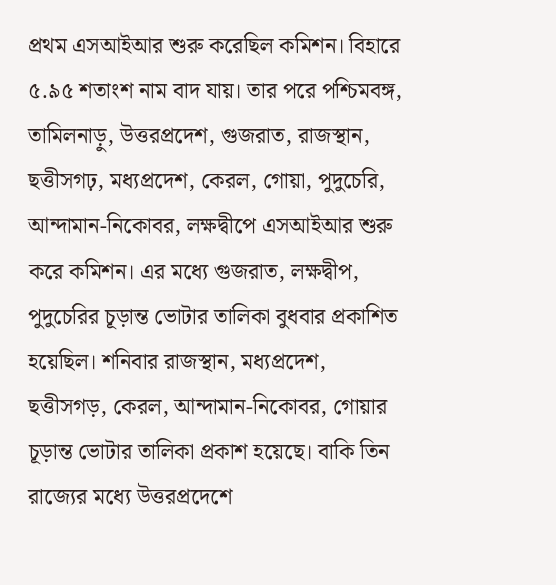প্রথম এসআইআর শুরু করেছিল কমিশন। বিহারে ৫.৯৫ শতাংশ নাম বাদ যায়। তার পরে পশ্চিমবঙ্গ, তামিলনাড়ু, উত্তরপ্রদেশ, গুজরাত, রাজস্থান, ছত্তীসগঢ়, মধ্যপ্রদেশ, কেরল, গোয়া, পুদুচেরি, আন্দামান-নিকোবর, লক্ষদ্বীপে এসআইআর শুরু করে কমিশন। এর মধ্যে গুজরাত, লক্ষদ্বীপ, পুদুচেরির চূড়ান্ত ভোটার তালিকা বুধবার প্রকাশিত হয়েছিল। শনিবার রাজস্থান, মধ্যপ্রদেশ, ছত্তীসগড়, কেরল, আন্দামান-নিকোবর, গোয়ার চূড়ান্ত ভোটার তালিকা প্রকাশ হয়েছে। বাকি তিন রাজ্যের মধ্যে উত্তরপ্রদেশে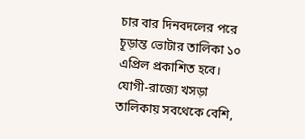চার বার দিনবদলের পরে চূড়ান্ত ভোটার তালিকা ১০ এপ্রিল প্রকাশিত হবে। যোগী-রাজ্যে খসড়া তালিকায় সবথেকে বেশি,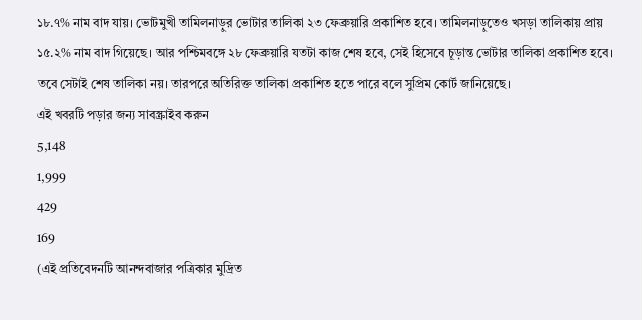১৮.৭% নাম বাদ যায়। ভোটমুখী তামিলনাড়ুর ভোটার তালিকা ২৩ ফেব্রুয়ারি প্রকাশিত হবে। তামিলনাড়ুতেও খসড়া তালিকায় প্রায় ১৫.২% নাম বাদ গিয়েছে। আর পশ্চিমবঙ্গে ২৮ ফেব্রুয়ারি যতটা কাজ শেষ হবে, সেই হিসেবে চূড়ান্ত ভোটার তালিকা প্রকাশিত হবে। তবে সেটাই শেষ তালিকা নয়। তারপরে অতিরিক্ত তালিকা প্রকাশিত হতে পারে বলে সুপ্রিম কোর্ট জানিয়েছে।
এই খবরটি পড়ার জন্য সাবস্ক্রাইব করুন
5,148
1,999
429
169
(এই প্রতিবেদনটি আনন্দবাজার পত্রিকার মুদ্রিত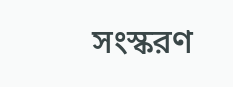সংস্করণ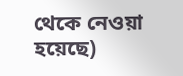থেকে নেওয়া হয়েছে)